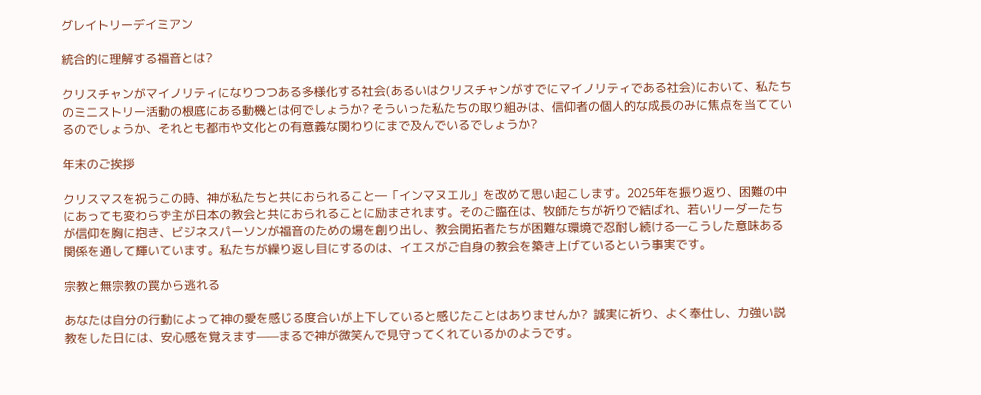グレイトリーデイミアン

統合的に理解する福音とは?

クリスチャンがマイノリティになりつつある多様化する社会(あるいはクリスチャンがすでにマイノリティである社会)において、私たちのミニストリー活動の根底にある動機とは何でしょうか? そういった私たちの取り組みは、信仰者の個人的な成長のみに焦点を当てているのでしょうか、それとも都市や文化との有意義な関わりにまで及んでいるでしょうか?

年末のご挨拶

クリスマスを祝うこの時、神が私たちと共におられること―「インマヌエル」を改めて思い起こします。2025年を振り返り、困難の中にあっても変わらず主が日本の教会と共におられることに励まされます。そのご臨在は、牧師たちが祈りで結ばれ、若いリーダーたちが信仰を胸に抱き、ビジネスパーソンが福音のための場を創り出し、教会開拓者たちが困難な環境で忍耐し続ける―こうした意味ある関係を通して輝いています。私たちが繰り返し目にするのは、イエスがご自身の教会を築き上げているという事実です。

宗教と無宗教の罠から逃れる

あなたは自分の行動によって神の愛を感じる度合いが上下していると感じたことはありませんか?  誠実に祈り、よく奉仕し、力強い説教をした日には、安心感を覚えます——まるで神が微笑んで見守ってくれているかのようです。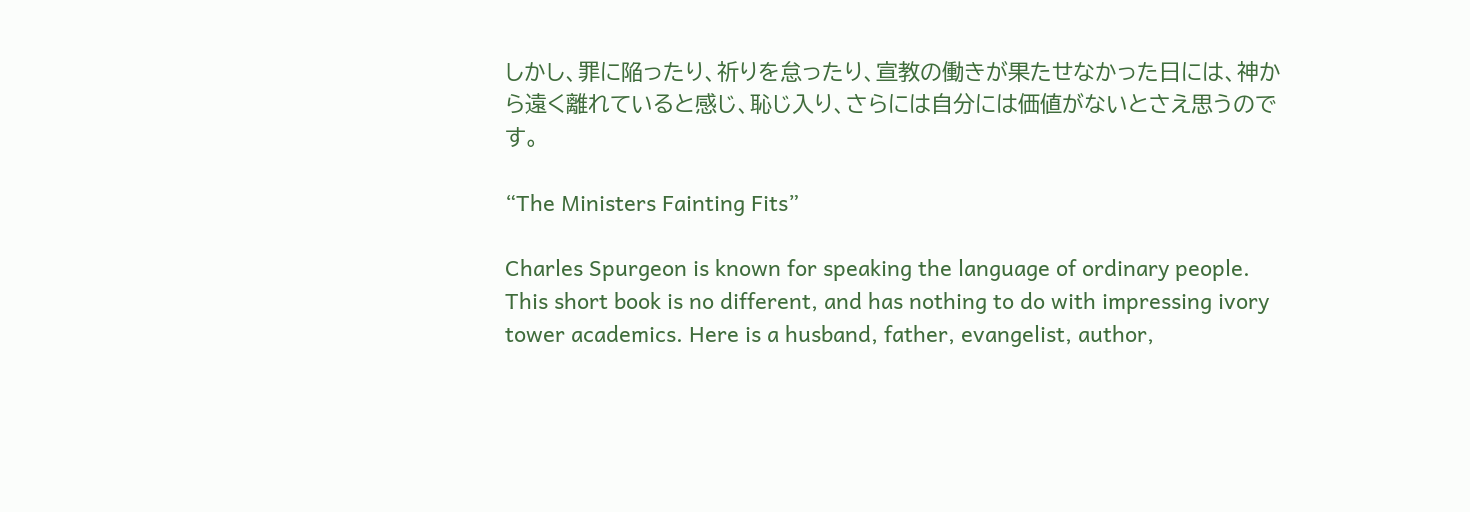しかし、罪に陥ったり、祈りを怠ったり、宣教の働きが果たせなかった日には、神から遠く離れていると感じ、恥じ入り、さらには自分には価値がないとさえ思うのです。

“The Ministers Fainting Fits”

Charles Spurgeon is known for speaking the language of ordinary people. This short book is no different, and has nothing to do with impressing ivory tower academics. Here is a husband, father, evangelist, author,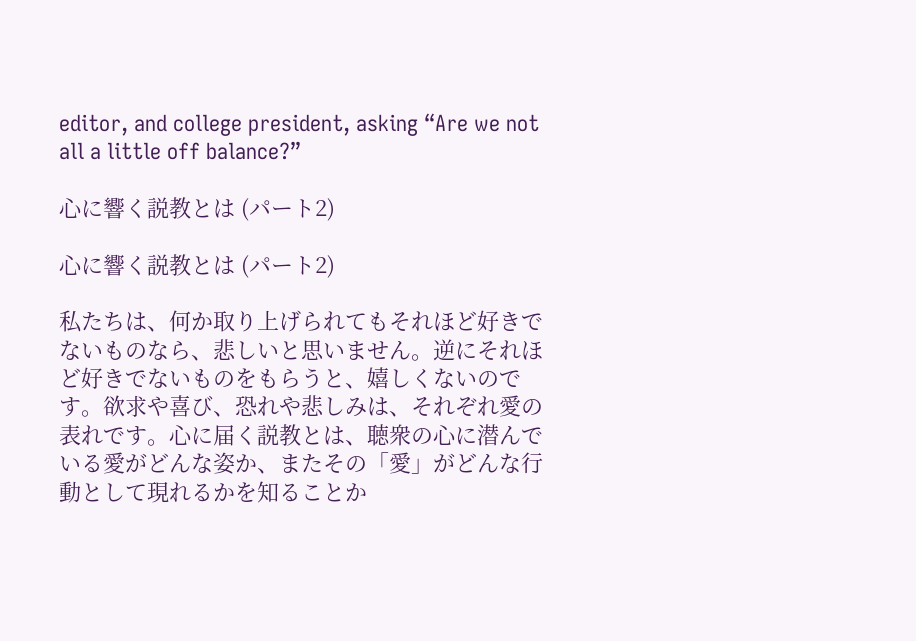editor, and college president, asking “Are we not all a little off balance?”

心に響く説教とは (パート2)

心に響く説教とは (パート2)

私たちは、何か取り上げられてもそれほど好きでないものなら、悲しいと思いません。逆にそれほど好きでないものをもらうと、嬉しくないのです。欲求や喜び、恐れや悲しみは、それぞれ愛の表れです。心に届く説教とは、聴衆の心に潜んでいる愛がどんな姿か、またその「愛」がどんな行動として現れるかを知ることか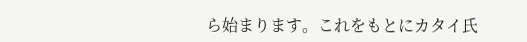ら始まります。これをもとにカタイ氏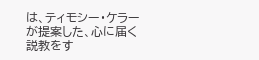は、ティモシー・ケラーが提案した、心に届く説教をす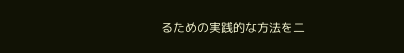るための実践的な方法を二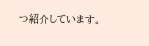つ紹介しています。